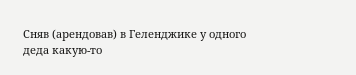Сняв (арендовав) в Геленджике у одного деда какую-то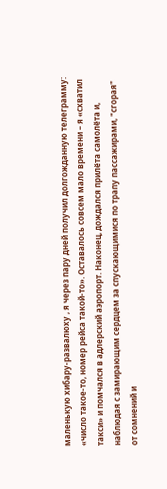маленькую хибару-развалюху , я через пару дней получил долгожданную телеграмму: «число такое-то, номер рейса такой-то». Оставалось совсем мало времени – я «схватил такси» и помчался в адлерский аэропорт. Наконец, дождался прилёта самолёта и, наблюдая с замирающим сердцем за спускающимися по трапу пассажирами, "сгорая" от сомнений и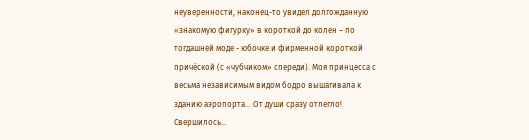неуверенности, наконец-то увидел долгожданную «знакомую фигурку» в короткой до колен – по тогдашней моде - юбочке и фирменной короткой причёской (с «чубчиком» спереди). Моя принцесса с весьма независимым видом бодро вышагивала к зданию аэропорта… От души сразу отлегло! Свершилось…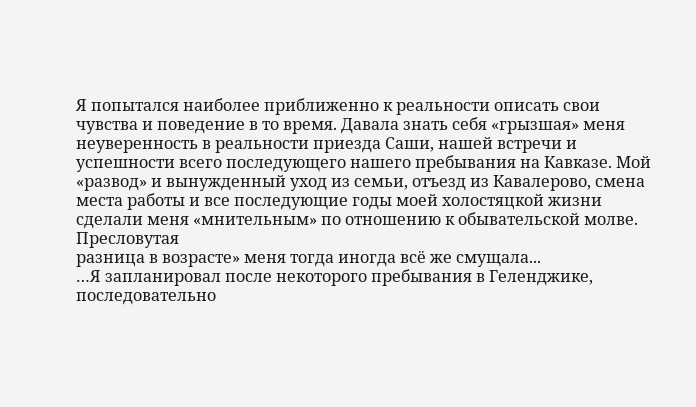Я попытался наиболее приближенно к реальности описать свои чувства и поведение в то время. Давала знать себя «грызшая» меня неуверенность в реальности приезда Саши, нашей встречи и успешности всего последующего нашего пребывания на Кавказе. Мой «развод» и вынужденный уход из семьи, отъезд из Кавалерово, смена места работы и все последующие годы моей холостяцкой жизни сделали меня «мнительным» по отношению к обывательской молве. Пресловутая
разница в возрасте» меня тогда иногда всё же смущала...
…Я запланировал после некоторого пребывания в Геленджике, последовательно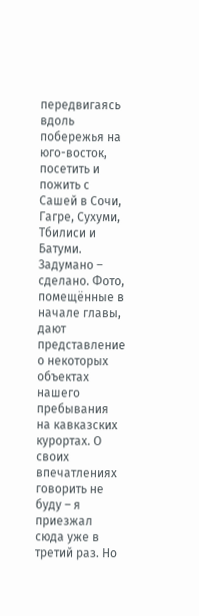передвигаясь вдоль побережья на юго-восток, посетить и пожить с Сашей в Сочи, Гагре, Сухуми, Тбилиси и Батуми. Задумано – сделано. Фото, помещённые в начале главы, дают представление о некоторых объектах нашего пребывания на кавказских курортах. О своих впечатлениях говорить не буду – я приезжал сюда уже в третий раз. Но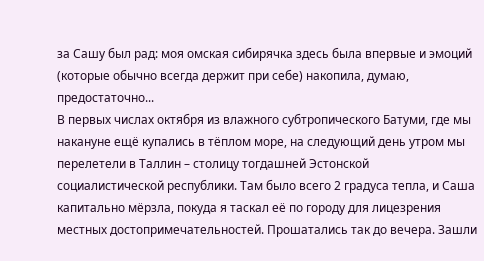за Сашу был рад: моя омская сибирячка здесь была впервые и эмоций (которые обычно всегда держит при себе) накопила, думаю, предостаточно...
В первых числах октября из влажного субтропического Батуми, где мы накануне ещё купались в тёплом море, на следующий день утром мы перелетели в Таллин – столицу тогдашней Эстонской социалистической республики. Там было всего 2 градуса тепла, и Саша капитально мёрзла, покуда я таскал её по городу для лицезрения местных достопримечательностей. Прошатались так до вечера. Зашли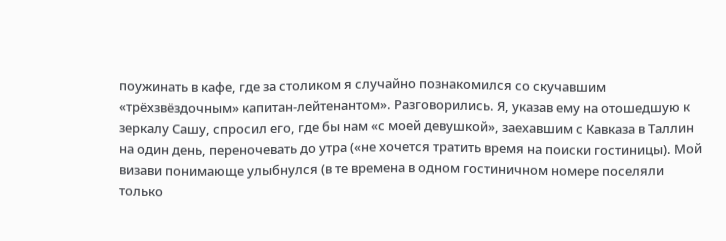поужинать в кафе, где за столиком я случайно познакомился со скучавшим «трёхзвёздочным» капитан-лейтенантом». Разговорились. Я, указав ему на отошедшую к зеркалу Сашу, спросил его, где бы нам «с моей девушкой», заехавшим с Кавказа в Таллин на один день, переночевать до утра («не хочется тратить время на поиски гостиницы). Мой визави понимающе улыбнулся (в те времена в одном гостиничном номере поселяли только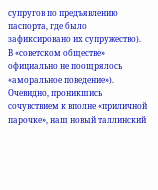супругов по предъявлению паспорта, где было зафиксировано их супружество). В «советском обществе» официально не поощрялось «аморальное поведение»).
Очевидно, проникшись сочувствием к вполне «приличной парочке», наш новый таллинский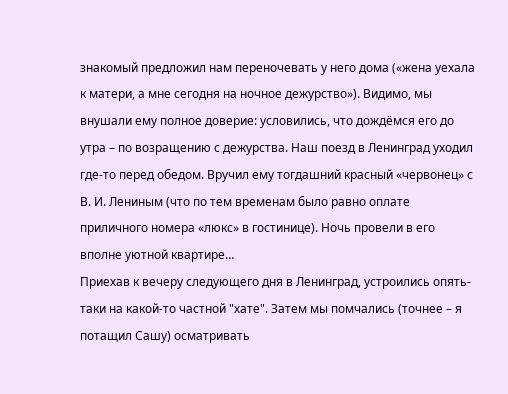знакомый предложил нам переночевать у него дома («жена уехала к матери, а мне сегодня на ночное дежурство»). Видимо, мы внушали ему полное доверие: условились, что дождёмся его до утра – по возращению с дежурства. Наш поезд в Ленинград уходил где-то перед обедом. Вручил ему тогдашний красный «червонец» с В. И. Лениным (что по тем временам было равно оплате приличного номера «люкс» в гостинице). Ночь провели в его вполне уютной квартире…
Приехав к вечеру следующего дня в Ленинград, устроились опять-таки на какой-то частной "хате". Затем мы помчались (точнее – я потащил Сашу) осматривать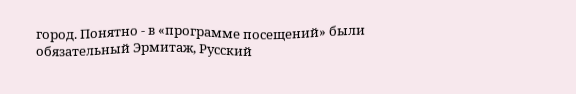город. Понятно - в «программе посещений» были обязательный Эрмитаж, Русский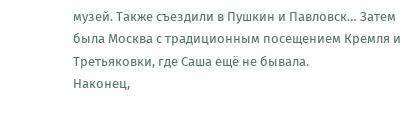музей. Также съездили в Пушкин и Павловск… Затем была Москва с традиционным посещением Кремля и Третьяковки, где Саша ещё не бывала.
Наконец,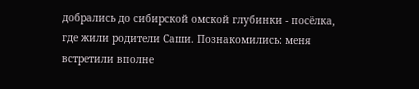добрались до сибирской омской глубинки - посёлка, где жили родители Саши. Познакомились: меня встретили вполне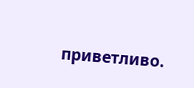приветливо.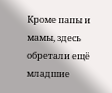Кроме папы и мамы, здесь обретали ещё младшие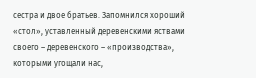сестра и двое братьев. Запомнился хороший «стол», уставленный деревенскими яствами своего – деревенского – «производства», которыми угощали нас,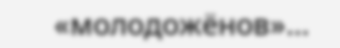«молодожёнов»…